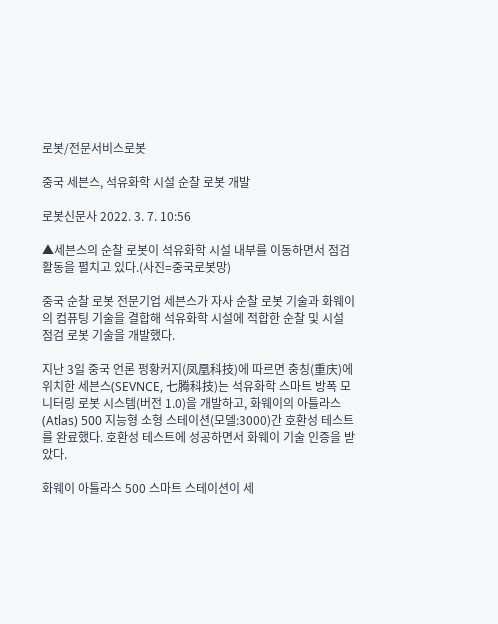로봇/전문서비스로봇

중국 세븐스, 석유화학 시설 순찰 로봇 개발

로봇신문사 2022. 3. 7. 10:56

▲세븐스의 순찰 로봇이 석유화학 시설 내부를 이동하면서 점검 활동을 펼치고 있다.(사진=중국로봇망)

중국 순찰 로봇 전문기업 세븐스가 자사 순찰 로봇 기술과 화웨이의 컴퓨팅 기술을 결합해 석유화학 시설에 적합한 순찰 및 시설 점검 로봇 기술을 개발했다.

지난 3일 중국 언론 펑황커지(凤凰科技)에 따르면 충칭(重庆)에 위치한 세븐스(SEVNCE, 七腾科技)는 석유화학 스마트 방폭 모니터링 로봇 시스템(버전 1.0)을 개발하고, 화웨이의 아틀라스(Atlas) 500 지능형 소형 스테이션(모델:3000)간 호환성 테스트를 완료했다. 호환성 테스트에 성공하면서 화웨이 기술 인증을 받았다.

화웨이 아틀라스 500 스마트 스테이션이 세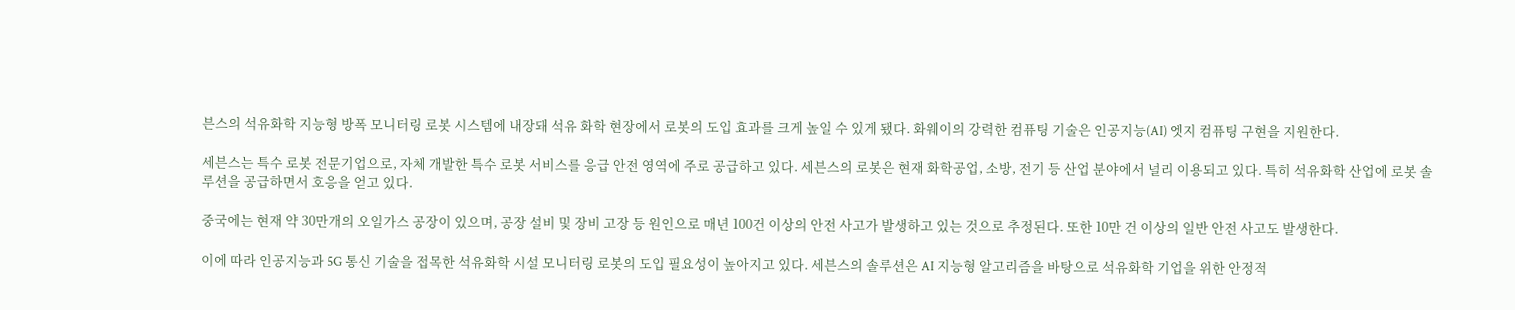븐스의 석유화학 지능형 방폭 모니터링 로봇 시스템에 내장돼 석유 화학 현장에서 로봇의 도입 효과를 크게 높일 수 있게 됐다. 화웨이의 강력한 컴퓨팅 기술은 인공지능(AI) 엣지 컴퓨팅 구현을 지원한다.

세븐스는 특수 로봇 전문기업으로, 자체 개발한 특수 로봇 서비스를 응급 안전 영역에 주로 공급하고 있다. 세븐스의 로봇은 현재 화학공업, 소방, 전기 등 산업 분야에서 널리 이용되고 있다. 특히 석유화학 산업에 로봇 솔루션을 공급하면서 호응을 얻고 있다.

중국에는 현재 약 30만개의 오일가스 공장이 있으며, 공장 설비 및 장비 고장 등 원인으로 매년 100건 이상의 안전 사고가 발생하고 있는 것으로 추정된다. 또한 10만 건 이상의 일반 안전 사고도 발생한다.

이에 따라 인공지능과 5G 통신 기술을 접목한 석유화학 시설 모니터링 로봇의 도입 필요성이 높아지고 있다. 세븐스의 솔루션은 AI 지능형 알고리즘을 바탕으로 석유화학 기업을 위한 안정적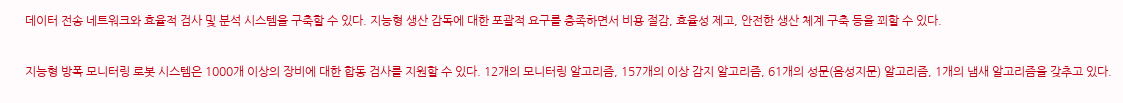데이터 전송 네트워크와 효율적 검사 및 분석 시스템을 구축할 수 있다. 지능형 생산 감독에 대한 포괄적 요구를 충족하면서 비용 절감, 효율성 제고, 안전한 생산 체계 구축 등을 꾀할 수 있다.

지능형 방폭 모니터링 로봇 시스템은 1000개 이상의 장비에 대한 합동 검사를 지원할 수 있다. 12개의 모니터링 알고리즘, 157개의 이상 감지 알고리즘, 61개의 성문(음성지문) 알고리즘, 1개의 냄새 알고리즘을 갖추고 있다.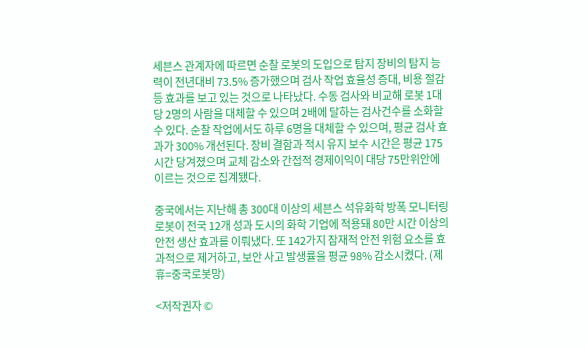세븐스 관계자에 따르면 순찰 로봇의 도입으로 탐지 장비의 탐지 능력이 전년대비 73.5% 증가했으며 검사 작업 효율성 증대, 비용 절감 등 효과를 보고 있는 것으로 나타났다. 수동 검사와 비교해 로봇 1대당 2명의 사람을 대체할 수 있으며 2배에 달하는 검사건수를 소화할 수 있다. 순찰 작업에서도 하루 6명을 대체할 수 있으며, 평균 검사 효과가 300% 개선된다. 장비 결함과 적시 유지 보수 시간은 평균 175시간 당겨졌으며 교체 감소와 간접적 경제이익이 대당 75만위안에 이르는 것으로 집계됐다.

중국에서는 지난해 총 300대 이상의 세븐스 석유화학 방폭 모니터링 로봇이 전국 12개 성과 도시의 화학 기업에 적용돼 80만 시간 이상의 안전 생산 효과를 이뤄냈다. 또 142가지 잠재적 안전 위험 요소를 효과적으로 제거하고, 보안 사고 발생률을 평균 98% 감소시켰다. (제휴=중국로봇망)

<저작권자 ©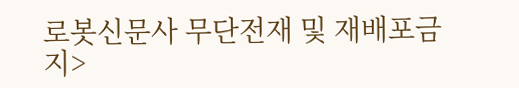로봇신문사 무단전재 및 재배포금지>